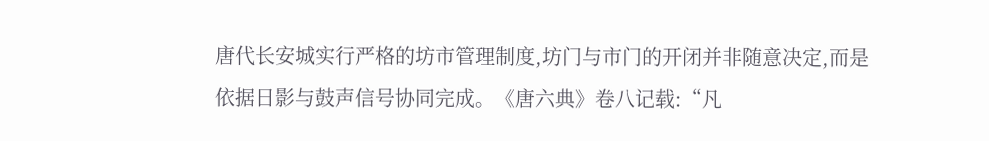唐代长安城实行严格的坊市管理制度,坊门与市门的开闭并非随意决定,而是依据日影与鼓声信号协同完成。《唐六典》卷八记载:“凡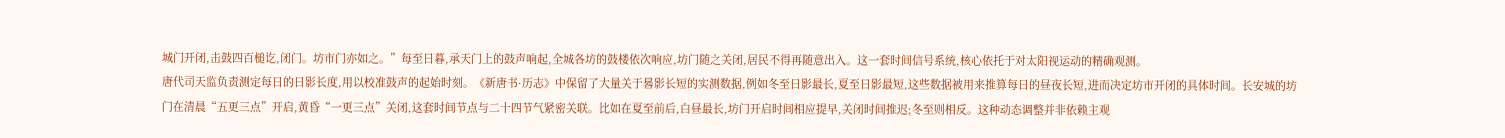城门开闭,击鼓四百槌讫,闭门。坊市门亦如之。”每至日暮,承天门上的鼓声响起,全城各坊的鼓楼依次响应,坊门随之关闭,居民不得再随意出入。这一套时间信号系统,核心依托于对太阳视运动的精确观测。
唐代司天监负责测定每日的日影长度,用以校准鼓声的起始时刻。《新唐书·历志》中保留了大量关于晷影长短的实测数据,例如冬至日影最长,夏至日影最短,这些数据被用来推算每日的昼夜长短,进而决定坊市开闭的具体时间。长安城的坊门在清晨“五更三点”开启,黄昏“一更三点”关闭,这套时间节点与二十四节气紧密关联。比如在夏至前后,白昼最长,坊门开启时间相应提早,关闭时间推迟;冬至则相反。这种动态调整并非依赖主观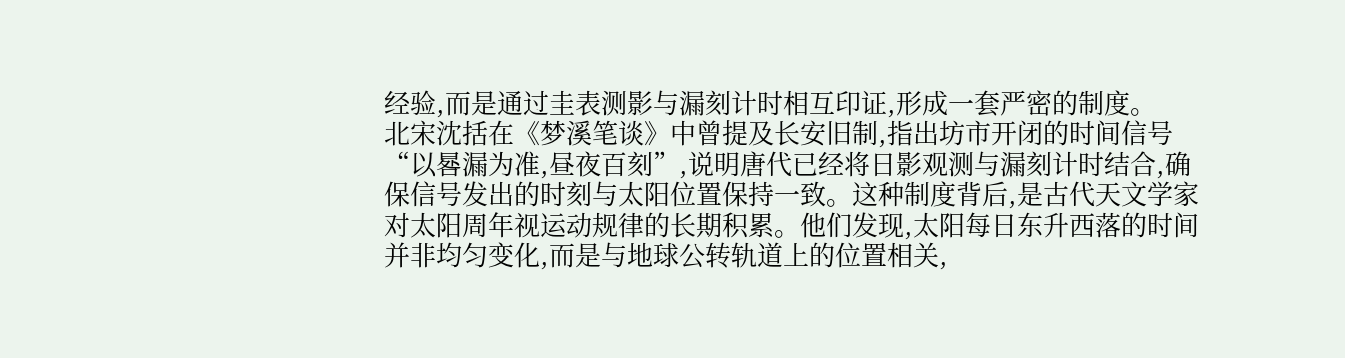经验,而是通过圭表测影与漏刻计时相互印证,形成一套严密的制度。
北宋沈括在《梦溪笔谈》中曾提及长安旧制,指出坊市开闭的时间信号“以晷漏为准,昼夜百刻”,说明唐代已经将日影观测与漏刻计时结合,确保信号发出的时刻与太阳位置保持一致。这种制度背后,是古代天文学家对太阳周年视运动规律的长期积累。他们发现,太阳每日东升西落的时间并非均匀变化,而是与地球公转轨道上的位置相关,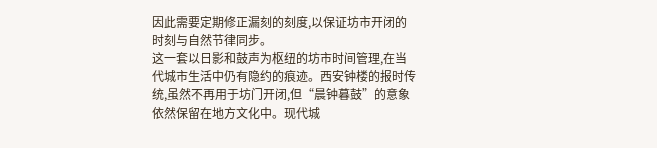因此需要定期修正漏刻的刻度,以保证坊市开闭的时刻与自然节律同步。
这一套以日影和鼓声为枢纽的坊市时间管理,在当代城市生活中仍有隐约的痕迹。西安钟楼的报时传统,虽然不再用于坊门开闭,但“晨钟暮鼓”的意象依然保留在地方文化中。现代城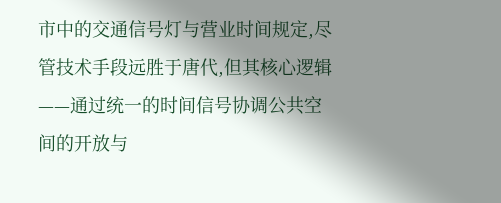市中的交通信号灯与营业时间规定,尽管技术手段远胜于唐代,但其核心逻辑——通过统一的时间信号协调公共空间的开放与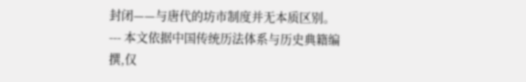封闭——与唐代的坊市制度并无本质区别。
--- 本文依据中国传统历法体系与历史典籍编撰,仅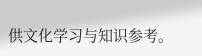供文化学习与知识参考。